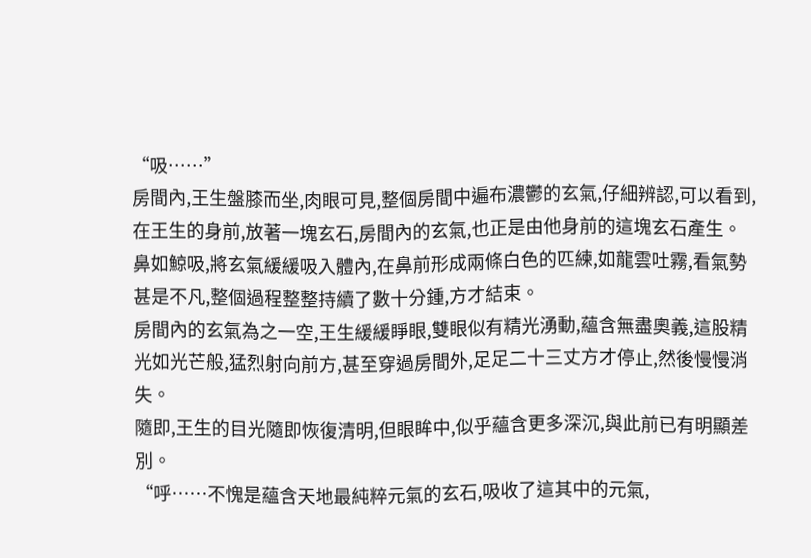“吸……”
房間內,王生盤膝而坐,肉眼可見,整個房間中遍布濃鬱的玄氣,仔細辨認,可以看到,在王生的身前,放著一塊玄石,房間內的玄氣,也正是由他身前的這塊玄石產生。
鼻如鯨吸,將玄氣緩緩吸入體內,在鼻前形成兩條白色的匹練,如龍雲吐霧,看氣勢甚是不凡,整個過程整整持續了數十分鍾,方才結束。
房間內的玄氣為之一空,王生緩緩睜眼,雙眼似有精光湧動,蘊含無盡奧義,這股精光如光芒般,猛烈射向前方,甚至穿過房間外,足足二十三丈方才停止,然後慢慢消失。
隨即,王生的目光隨即恢復清明,但眼眸中,似乎蘊含更多深沉,與此前已有明顯差別。
“呼……不愧是蘊含天地最純粹元氣的玄石,吸收了這其中的元氣,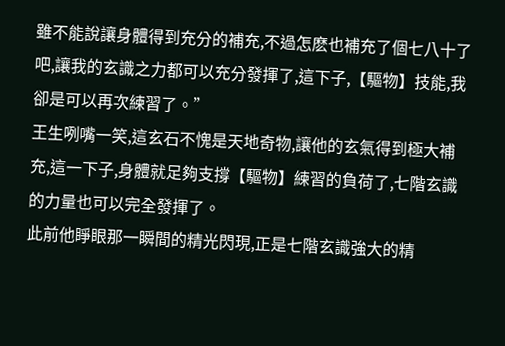雖不能說讓身體得到充分的補充,不過怎麽也補充了個七八十了吧,讓我的玄識之力都可以充分發揮了,這下子,【驅物】技能,我卻是可以再次練習了。”
王生咧嘴一笑,這玄石不愧是天地奇物,讓他的玄氣得到極大補充,這一下子,身體就足夠支撐【驅物】練習的負荷了,七階玄識的力量也可以完全發揮了。
此前他睜眼那一瞬間的精光閃現,正是七階玄識強大的精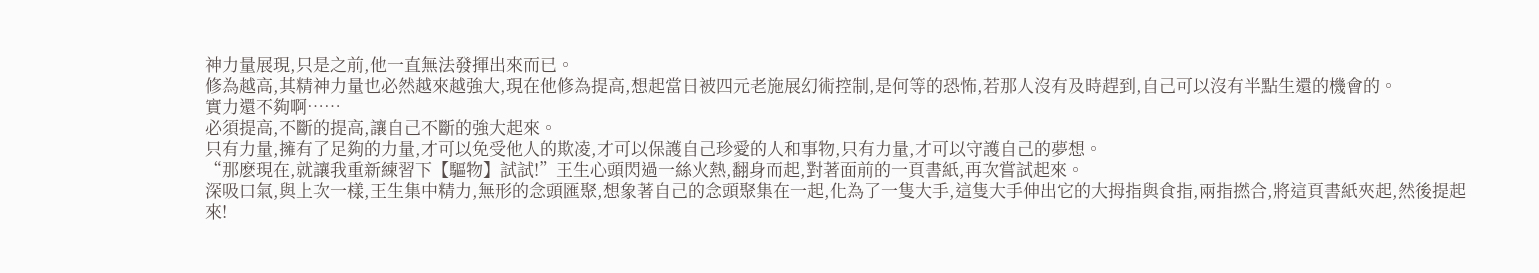神力量展現,只是之前,他一直無法發揮出來而已。
修為越高,其精神力量也必然越來越強大,現在他修為提高,想起當日被四元老施展幻術控制,是何等的恐怖,若那人沒有及時趕到,自己可以沒有半點生還的機會的。
實力還不夠啊……
必須提高,不斷的提高,讓自己不斷的強大起來。
只有力量,擁有了足夠的力量,才可以免受他人的欺凌,才可以保護自己珍愛的人和事物,只有力量,才可以守護自己的夢想。
“那麽現在,就讓我重新練習下【驅物】試試!”王生心頭閃過一絲火熱,翻身而起,對著面前的一頁書紙,再次嘗試起來。
深吸口氣,與上次一樣,王生集中精力,無形的念頭匯聚,想象著自己的念頭聚集在一起,化為了一隻大手,這隻大手伸出它的大拇指與食指,兩指撚合,將這頁書紙夾起,然後提起來!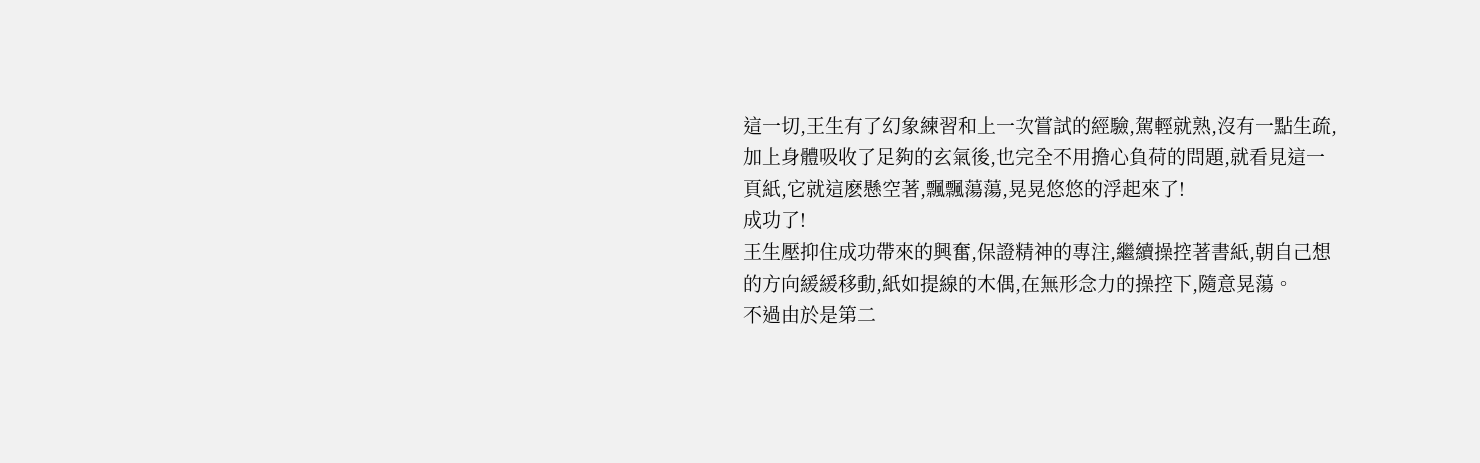這一切,王生有了幻象練習和上一次嘗試的經驗,駕輕就熟,沒有一點生疏,加上身體吸收了足夠的玄氣後,也完全不用擔心負荷的問題,就看見這一頁紙,它就這麽懸空著,飄飄蕩蕩,晃晃悠悠的浮起來了!
成功了!
王生壓抑住成功帶來的興奮,保證精神的專注,繼續操控著書紙,朝自己想的方向緩緩移動,紙如提線的木偶,在無形念力的操控下,隨意晃蕩。
不過由於是第二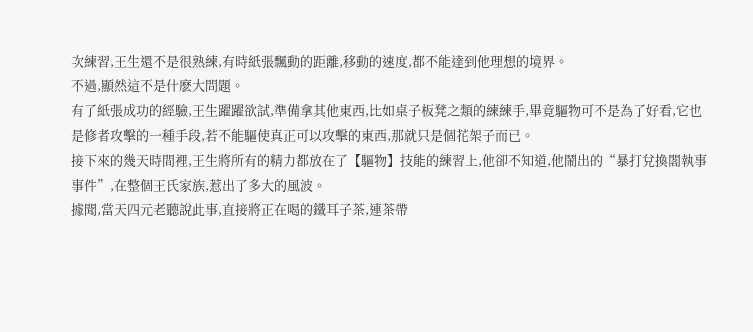次練習,王生還不是很熟練,有時紙張飄動的距離,移動的速度,都不能達到他理想的境界。
不過,顯然這不是什麽大問題。
有了紙張成功的經驗,王生躍躍欲試,準備拿其他東西,比如桌子板凳之類的練練手,畢竟驅物可不是為了好看,它也是修者攻擊的一種手段,若不能驅使真正可以攻擊的東西,那就只是個花架子而已。
接下來的幾天時間裡,王生將所有的精力都放在了【驅物】技能的練習上,他卻不知道,他鬧出的“暴打兌換閣執事事件”,在整個王氏家族,惹出了多大的風波。
據聞,當天四元老聽說此事,直接將正在喝的鐵耳子茶,連茶帶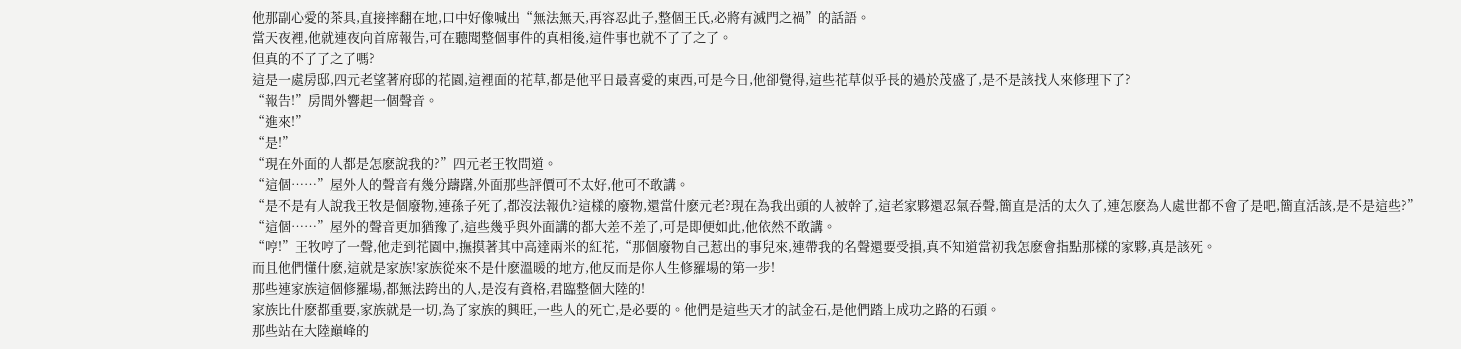他那副心愛的茶具,直接摔翻在地,口中好像喊出“無法無天,再容忍此子,整個王氏,必將有滅門之禍”的話語。
當天夜裡,他就連夜向首席報告,可在聽聞整個事件的真相後,這件事也就不了了之了。
但真的不了了之了嗎?
這是一處房邸,四元老望著府邸的花園,這裡面的花草,都是他平日最喜愛的東西,可是今日,他卻覺得,這些花草似乎長的過於茂盛了,是不是該找人來修理下了?
“報告!”房間外響起一個聲音。
“進來!”
“是!”
“現在外面的人都是怎麽說我的?”四元老王牧問道。
“這個……”屋外人的聲音有幾分躊躇,外面那些評價可不太好,他可不敢講。
“是不是有人說我王牧是個廢物,連孫子死了,都沒法報仇?這樣的廢物,還當什麽元老?現在為我出頭的人被幹了,這老家夥還忍氣吞聲,簡直是活的太久了,連怎麽為人處世都不會了是吧,簡直活該,是不是這些?”
“這個……”屋外的聲音更加猶豫了,這些幾乎與外面講的都大差不差了,可是即便如此,他依然不敢講。
“哼!”王牧哼了一聲,他走到花園中,撫摸著其中高達兩米的紅花,“那個廢物自己惹出的事兒來,連帶我的名聲還要受損,真不知道當初我怎麽會指點那樣的家夥,真是該死。
而且他們懂什麽,這就是家族!家族從來不是什麽溫暖的地方,他反而是你人生修羅場的第一步!
那些連家族這個修羅場,都無法跨出的人,是沒有資格,君臨整個大陸的!
家族比什麽都重要,家族就是一切,為了家族的興旺,一些人的死亡,是必要的。他們是這些天才的試金石,是他們踏上成功之路的石頭。
那些站在大陸巔峰的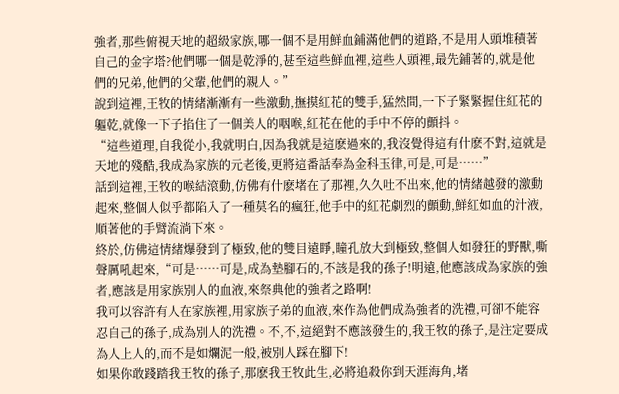強者,那些俯視天地的超級家族,哪一個不是用鮮血鋪滿他們的道路,不是用人頭堆積著自己的金字塔?他們哪一個是乾淨的,甚至這些鮮血裡,這些人頭裡,最先鋪著的,就是他們的兄弟,他們的父輩,他們的親人。”
說到這裡,王牧的情緒漸漸有一些激動,撫摸紅花的雙手,猛然間,一下子緊緊握住紅花的軀乾,就像一下子掐住了一個美人的咽喉,紅花在他的手中不停的顫抖。
“這些道理,自我從小,我就明白,因為我就是這麽過來的,我沒覺得這有什麽不對,這就是天地的殘酷,我成為家族的元老後,更將這番話奉為金科玉律,可是,可是……”
話到這裡,王牧的喉結滾動,仿佛有什麽堵在了那裡,久久吐不出來,他的情緒越發的激動起來,整個人似乎都陷入了一種莫名的瘋狂,他手中的紅花劇烈的顫動,鮮紅如血的汁液,順著他的手臂流淌下來。
終於,仿佛這情緒爆發到了極致,他的雙目遠睜,瞳孔放大到極致,整個人如發狂的野獸,嘶聲厲吼起來,“可是……可是,成為墊腳石的,不該是我的孫子!明遠,他應該成為家族的強者,應該是用家族別人的血液,來祭典他的強者之路啊!
我可以容許有人在家族裡,用家族子弟的血液,來作為他們成為強者的洗禮,可卻不能容忍自己的孫子,成為別人的洗禮。不,不,這絕對不應該發生的,我王牧的孫子,是注定要成為人上人的,而不是如爛泥一般,被別人踩在腳下!
如果你敢踐踏我王牧的孫子,那麽我王牧此生,必將追殺你到天涯海角,堵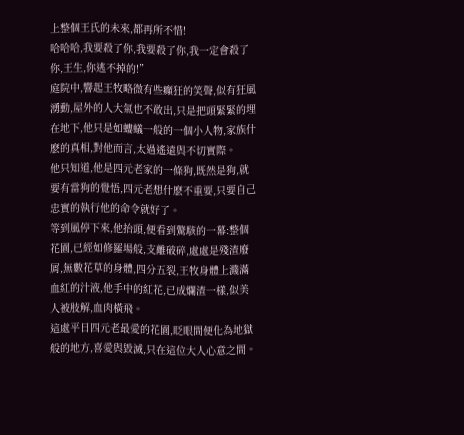上整個王氏的未來,都再所不惜!
哈哈哈,我要殺了你,我要殺了你,我一定會殺了你,王生,你逃不掉的!”
庭院中,響起王牧略微有些癲狂的笑聲,似有狂風湧動,屋外的人大氣也不敢出,只是把頭緊緊的埋在地下,他只是如螻蟻一般的一個小人物,家族什麽的真相,對他而言,太過遙遠與不切實際。
他只知道,他是四元老家的一條狗,既然是狗,就要有當狗的覺悟,四元老想什麽不重要,只要自己忠實的執行他的命令就好了。
等到風停下來,他抬頭,便看到驚駭的一幕:整個花園,已經如修羅場般,支離破碎,處處是殘渣廢屑,無數花草的身體,四分五裂,王牧身體上濺滿血紅的汁液,他手中的紅花,已成爛渣一樣,似美人被肢解,血肉橫飛。
這處平日四元老最愛的花園,眨眼間便化為地獄般的地方,喜愛與毀滅,只在這位大人心意之間。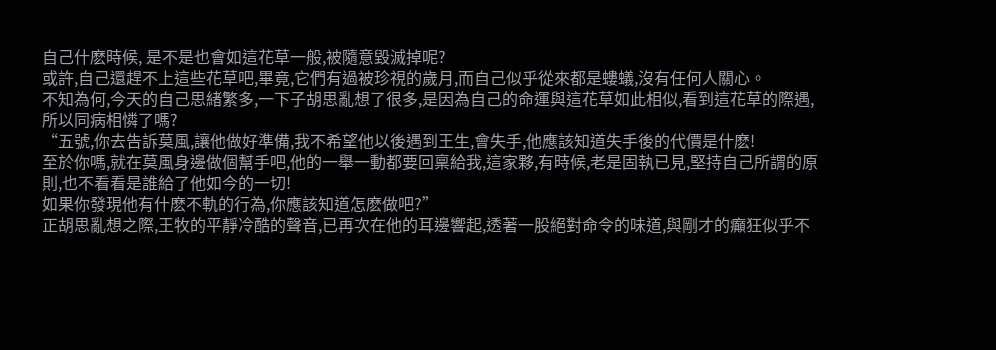自己什麽時候, 是不是也會如這花草一般,被隨意毀滅掉呢?
或許,自己還趕不上這些花草吧,畢竟,它們有過被珍視的歲月,而自己似乎從來都是螻蟻,沒有任何人關心。
不知為何,今天的自己思緒繁多,一下子胡思亂想了很多,是因為自己的命運與這花草如此相似,看到這花草的際遇,所以同病相憐了嗎?
“五號,你去告訴莫風,讓他做好準備,我不希望他以後遇到王生,會失手,他應該知道失手後的代價是什麽!
至於你嗎,就在莫風身邊做個幫手吧,他的一舉一動都要回稟給我,這家夥,有時候,老是固執已見,堅持自己所謂的原則,也不看看是誰給了他如今的一切!
如果你發現他有什麽不軌的行為,你應該知道怎麽做吧?”
正胡思亂想之際,王牧的平靜冷酷的聲音,已再次在他的耳邊響起,透著一股絕對命令的味道,與剛才的癲狂似乎不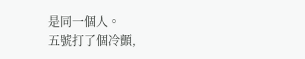是同一個人。
五號打了個冷顫,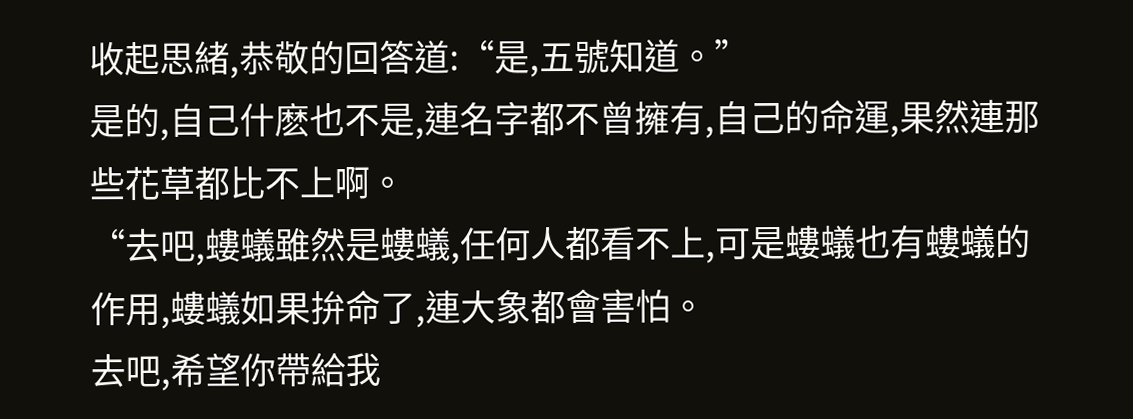收起思緒,恭敬的回答道:“是,五號知道。”
是的,自己什麽也不是,連名字都不曾擁有,自己的命運,果然連那些花草都比不上啊。
“去吧,螻蟻雖然是螻蟻,任何人都看不上,可是螻蟻也有螻蟻的作用,螻蟻如果拚命了,連大象都會害怕。
去吧,希望你帶給我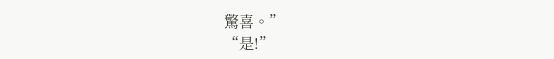驚喜。”
“是!”